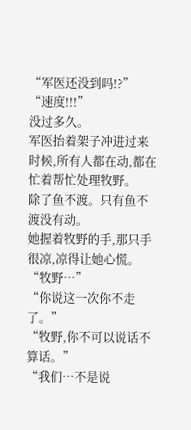“军医还没到吗!?”
“速度!!!”
没过多久。
军医抬着架子冲进过来时候,所有人都在动,都在忙着帮忙处理牧野。
除了鱼不渡。只有鱼不渡没有动。
她握着牧野的手,那只手很凉,凉得让她心慌。
“牧野…”
“你说这一次你不走了。”
“牧野,你不可以说话不算话。”
“我们…不是说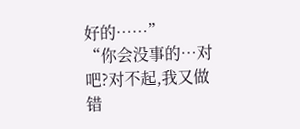好的……”
“你会没事的…对吧?对不起,我又做错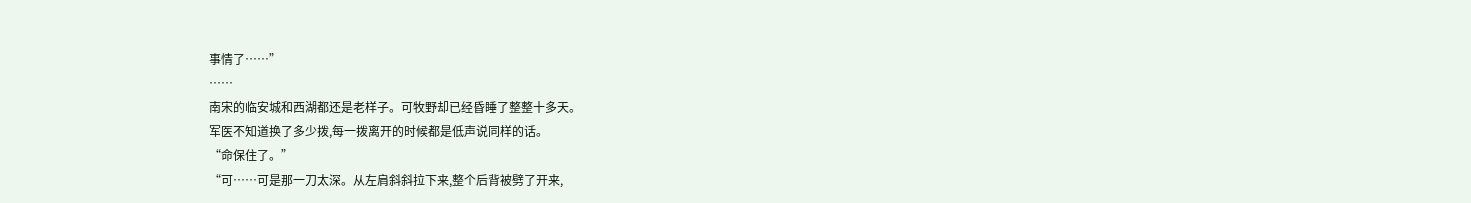事情了……”
……
南宋的临安城和西湖都还是老样子。可牧野却已经昏睡了整整十多天。
军医不知道换了多少拨,每一拨离开的时候都是低声说同样的话。
“命保住了。”
“可……可是那一刀太深。从左肩斜斜拉下来,整个后背被劈了开来,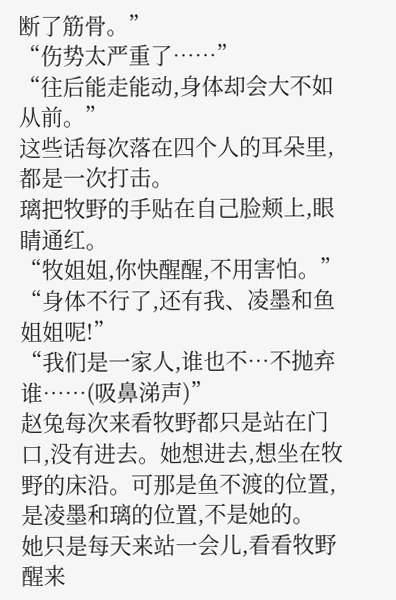断了筋骨。”
“伤势太严重了……”
“往后能走能动,身体却会大不如从前。”
这些话每次落在四个人的耳朵里,都是一次打击。
璃把牧野的手贴在自己脸颊上,眼睛通红。
“牧姐姐,你快醒醒,不用害怕。”
“身体不行了,还有我、凌墨和鱼姐姐呢!”
“我们是一家人,谁也不…不抛弃谁……(吸鼻涕声)”
赵兔每次来看牧野都只是站在门口,没有进去。她想进去,想坐在牧野的床沿。可那是鱼不渡的位置,是凌墨和璃的位置,不是她的。
她只是每天来站一会儿,看看牧野醒来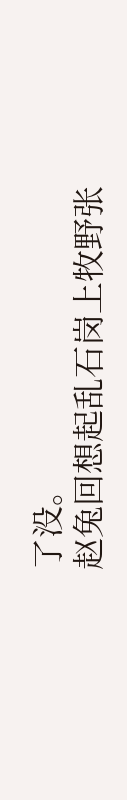了没。
赵兔回想起乱石岗上牧野张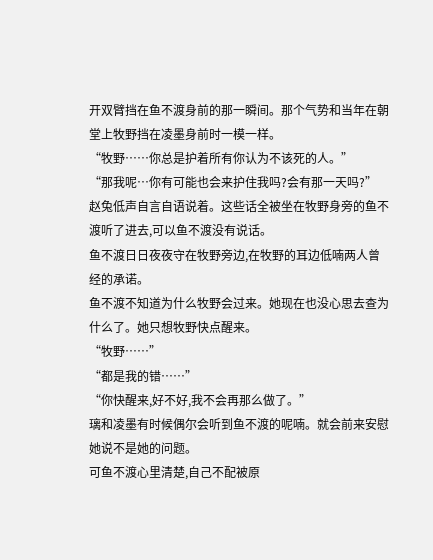开双臂挡在鱼不渡身前的那一瞬间。那个气势和当年在朝堂上牧野挡在凌墨身前时一模一样。
“牧野……你总是护着所有你认为不该死的人。”
“那我呢…你有可能也会来护住我吗?会有那一天吗?”
赵兔低声自言自语说着。这些话全被坐在牧野身旁的鱼不渡听了进去,可以鱼不渡没有说话。
鱼不渡日日夜夜守在牧野旁边,在牧野的耳边低喃两人曾经的承诺。
鱼不渡不知道为什么牧野会过来。她现在也没心思去查为什么了。她只想牧野快点醒来。
“牧野……”
“都是我的错……”
“你快醒来,好不好,我不会再那么做了。”
璃和凌墨有时候偶尔会听到鱼不渡的呢喃。就会前来安慰她说不是她的问题。
可鱼不渡心里清楚,自己不配被原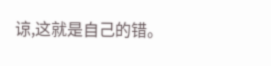谅,这就是自己的错。